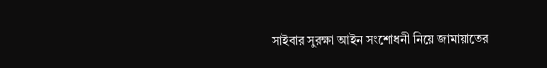সাইবার সুরক্ষা আইন সংশোধনী নিয়ে জামায়াতের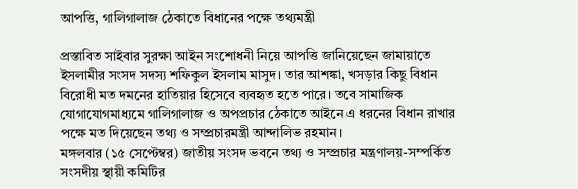আপত্তি, গালিগালাজ ঠেকাতে বিধানের পক্ষে তথ্যমন্ত্রী

প্রস্তাবিত সাইবার সুরক্ষা আইন সংশোধনী নিয়ে আপত্তি জানিয়েছেন জামায়াতে ইসলামীর সংসদ সদস্য শফিকুল ইসলাম মাসুদ। তার আশঙ্কা, খসড়ার কিছু বিধান বিরোধী মত দমনের হাতিয়ার হিসেবে ব্যবহৃত হতে পারে। তবে সামাজিক যোগাযোগমাধ্যমে গালিগালাজ ও অপপ্রচার ঠেকাতে আইনে এ ধরনের বিধান রাখার পক্ষে মত দিয়েছেন তথ্য ও সম্প্রচারমন্ত্রী আন্দালিভ রহমান।
মঙ্গলবার (১৫ সেপ্টেম্বর) জাতীয় সংসদ ভবনে তথ্য ও সম্প্রচার মন্ত্রণালয়-সম্পর্কিত সংসদীয় স্থায়ী কমিটির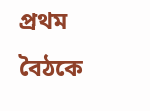প্রথম বৈঠকে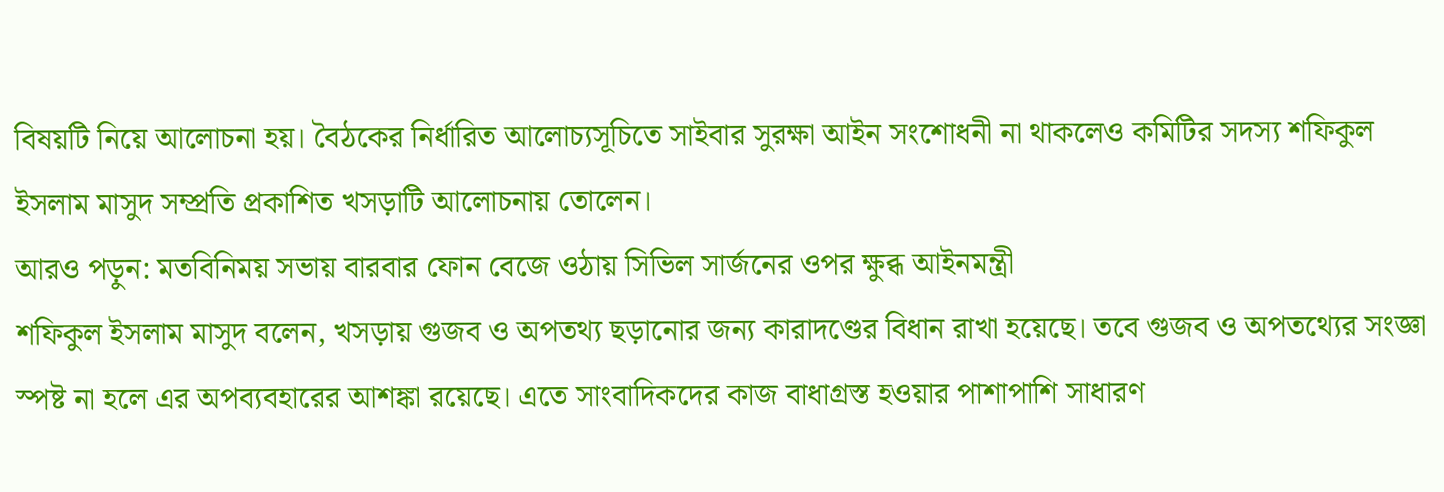বিষয়টি নিয়ে আলোচনা হয়। বৈঠকের নির্ধারিত আলোচ্যসূচিতে সাইবার সুরক্ষা আইন সংশোধনী না থাকলেও কমিটির সদস্য শফিকুল ইসলাম মাসুদ সম্প্রতি প্রকাশিত খসড়াটি আলোচনায় তোলেন।
আরও পড়ুন: মতবিনিময় সভায় বারবার ফোন বেজে ওঠায় সিভিল সার্জনের ওপর ক্ষুব্ধ আইনমন্ত্রী
শফিকুল ইসলাম মাসুদ বলেন, খসড়ায় গুজব ও অপতথ্য ছড়ানোর জন্য কারাদণ্ডের বিধান রাখা হয়েছে। তবে গুজব ও অপতথ্যের সংজ্ঞা স্পষ্ট না হলে এর অপব্যবহারের আশঙ্কা রয়েছে। এতে সাংবাদিকদের কাজ বাধাগ্রস্ত হওয়ার পাশাপাশি সাধারণ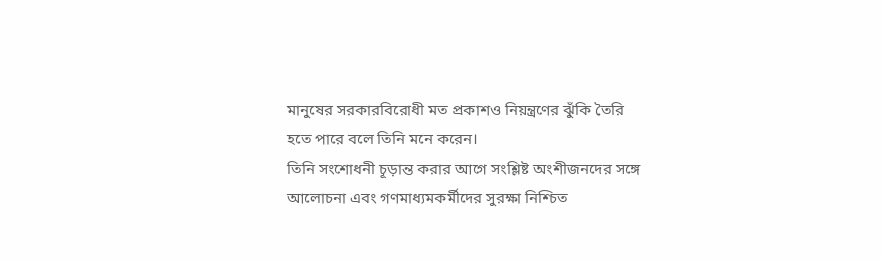মানুষের সরকারবিরোধী মত প্রকাশও নিয়ন্ত্রণের ঝুঁকি তৈরি হতে পারে বলে তিনি মনে করেন।
তিনি সংশোধনী চূড়ান্ত করার আগে সংশ্লিষ্ট অংশীজনদের সঙ্গে আলোচনা এবং গণমাধ্যমকর্মীদের সুরক্ষা নিশ্চিত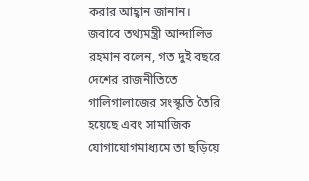করার আহ্বান জানান।
জবাবে তথ্যমন্ত্রী আন্দালিভ রহমান বলেন, গত দুই বছরে দেশের রাজনীতিতে গালিগালাজের সংস্কৃতি তৈরি হয়েছে এবং সামাজিক যোগাযোগমাধ্যমে তা ছড়িয়ে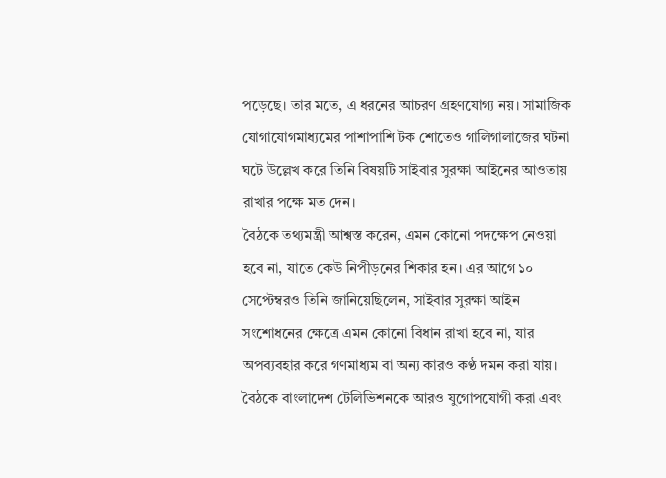পড়েছে। তার মতে, এ ধরনের আচরণ গ্রহণযোগ্য নয়। সামাজিক যোগাযোগমাধ্যমের পাশাপাশি টক শোতেও গালিগালাজের ঘটনা ঘটে উল্লেখ করে তিনি বিষয়টি সাইবার সুরক্ষা আইনের আওতায় রাখার পক্ষে মত দেন।
বৈঠকে তথ্যমন্ত্রী আশ্বস্ত করেন, এমন কোনো পদক্ষেপ নেওয়া হবে না, যাতে কেউ নিপীড়নের শিকার হন। এর আগে ১০ সেপ্টেম্বরও তিনি জানিয়েছিলেন, সাইবার সুরক্ষা আইন সংশোধনের ক্ষেত্রে এমন কোনো বিধান রাখা হবে না, যার অপব্যবহার করে গণমাধ্যম বা অন্য কারও কণ্ঠ দমন করা যায়।
বৈঠকে বাংলাদেশ টেলিভিশনকে আরও যুগোপযোগী করা এবং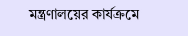মন্ত্রণালয়ের কার্যক্রমে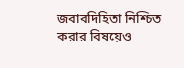জবাবদিহিতা নিশ্চিত করার বিষয়েও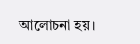আলোচনা হয়।